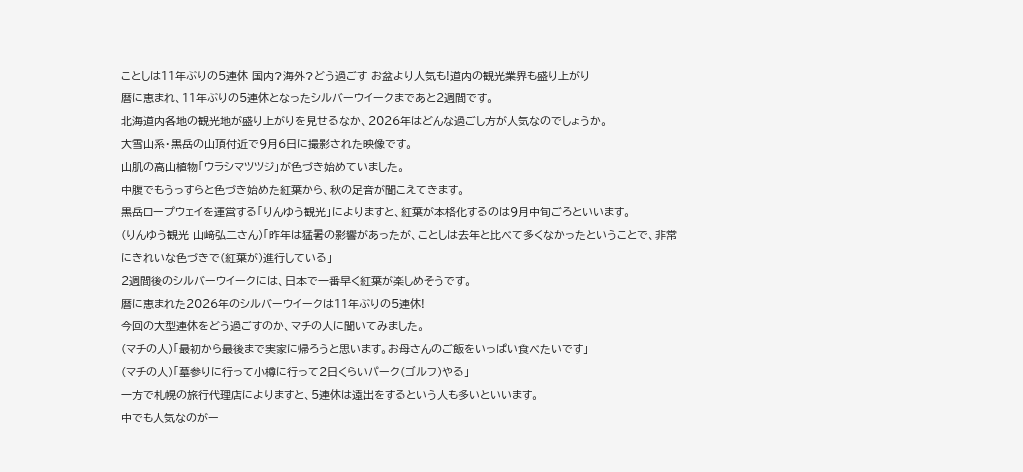ことしは11年ぶりの5連休 国内?海外?どう過ごす お盆より人気も!道内の観光業界も盛り上がり
暦に恵まれ、11年ぶりの5連休となったシルバーウイークまであと2週間です。
北海道内各地の観光地が盛り上がりを見せるなか、2026年はどんな過ごし方が人気なのでしょうか。
大雪山系・黒岳の山頂付近で9月6日に撮影された映像です。
山肌の高山植物「ウラシマツツジ」が色づき始めていました。
中腹でもうっすらと色づき始めた紅葉から、秋の足音が聞こえてきます。
黒岳ロープウェイを運営する「りんゆう観光」によりますと、紅葉が本格化するのは9月中旬ごろといいます。
(りんゆう観光 山﨑弘二さん)「昨年は猛暑の影響があったが、ことしは去年と比べて多くなかったということで、非常にきれいな色づきで(紅葉が)進行している」
2週間後のシルバーウイークには、日本で一番早く紅葉が楽しめそうです。
暦に恵まれた2026年のシルバーウイークは11年ぶりの5連休!
今回の大型連休をどう過ごすのか、マチの人に聞いてみました。
(マチの人)「最初から最後まで実家に帰ろうと思います。お母さんのご飯をいっぱい食べたいです」
(マチの人)「墓参りに行って小樽に行って2日くらいパーク(ゴルフ)やる」
一方で札幌の旅行代理店によりますと、5連休は遠出をするという人も多いといいます。
中でも人気なのがー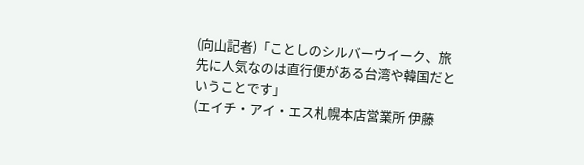(向山記者)「ことしのシルバーウイーク、旅先に人気なのは直行便がある台湾や韓国だということです」
(エイチ・アイ・エス札幌本店営業所 伊藤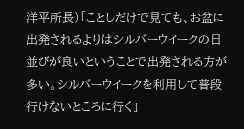洋平所長)「ことしだけで見ても、お盆に出発されるよりはシルバーウイークの日並びが良いということで出発される方が多い。シルバーウイークを利用して普段行けないところに行く」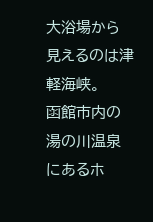大浴場から見えるのは津軽海峡。
函館市内の湯の川温泉にあるホ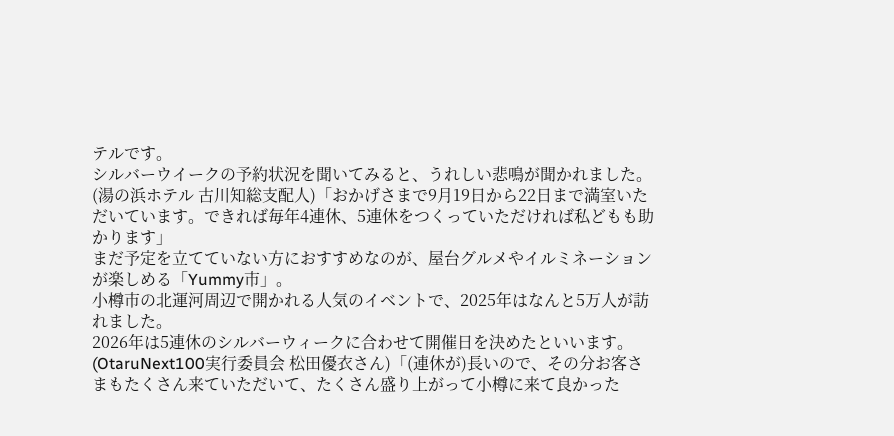テルです。
シルバーウイークの予約状況を聞いてみると、うれしい悲鳴が聞かれました。
(湯の浜ホテル 古川知総支配人)「おかげさまで9月19日から22日まで満室いただいています。できれば毎年4連休、5連休をつくっていただければ私どもも助かります」
まだ予定を立てていない方におすすめなのが、屋台グルメやイルミネーションが楽しめる「Yummy市」。
小樽市の北運河周辺で開かれる人気のイベントで、2025年はなんと5万人が訪れました。
2026年は5連休のシルバーウィークに合わせて開催日を決めたといいます。
(OtaruNext100実行委員会 松田優衣さん)「(連休が)長いので、その分お客さまもたくさん来ていただいて、たくさん盛り上がって小樽に来て良かった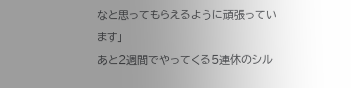なと思ってもらえるように頑張っています」
あと2週間でやってくる5連休のシル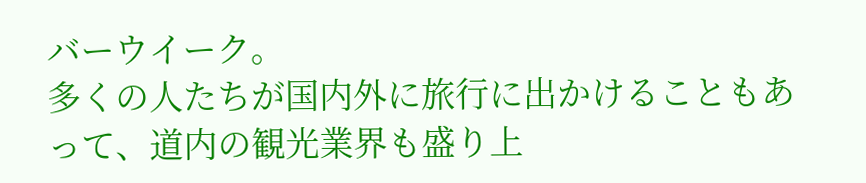バーウイーク。
多くの人たちが国内外に旅行に出かけることもあって、道内の観光業界も盛り上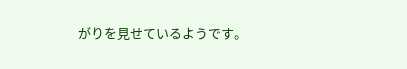がりを見せているようです。